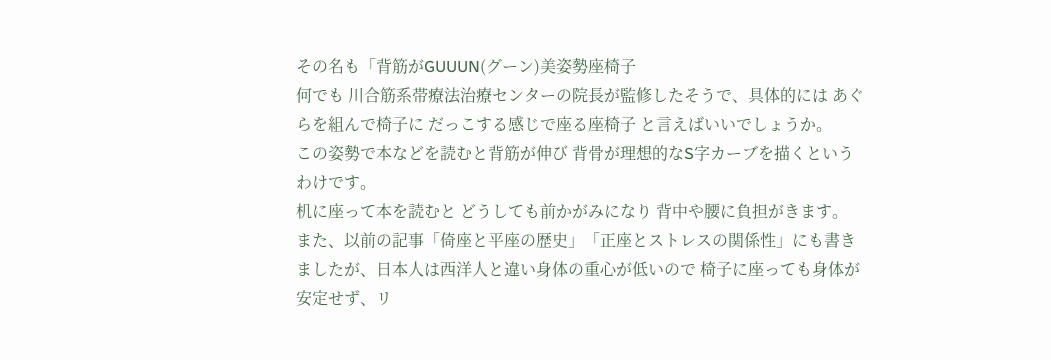その名も「背筋がGUUUN(グーン)美姿勢座椅子
何でも 川合筋系帯療法治療センターの院長が監修したそうで、具体的には あぐらを組んで椅子に だっこする感じで座る座椅子 と言えばいいでしょうか。
この姿勢で本などを読むと背筋が伸び 背骨が理想的なS字カーブを描くというわけです。
机に座って本を読むと どうしても前かがみになり 背中や腰に負担がきます。
また、以前の記事「倚座と平座の歴史」「正座とストレスの関係性」にも書きましたが、日本人は西洋人と違い身体の重心が低いので 椅子に座っても身体が安定せず、リ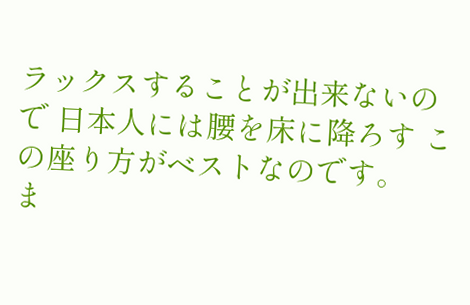ラックスすることが出来ないので 日本人には腰を床に降ろす この座り方がベストなのです。
ま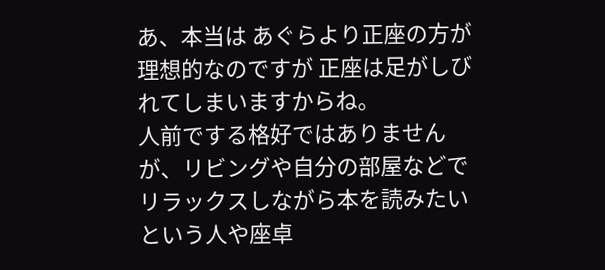あ、本当は あぐらより正座の方が理想的なのですが 正座は足がしびれてしまいますからね。
人前でする格好ではありませんが、リビングや自分の部屋などでリラックスしながら本を読みたいという人や座卓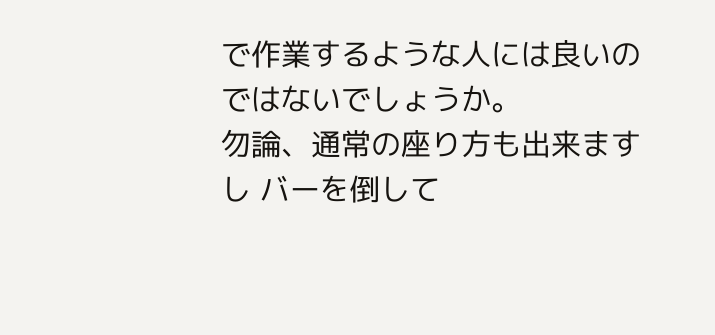で作業するような人には良いのではないでしょうか。
勿論、通常の座り方も出来ますし バーを倒して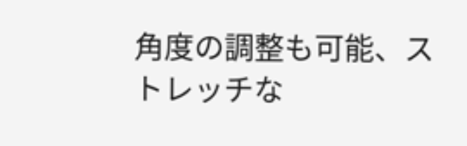角度の調整も可能、ストレッチな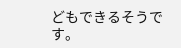どもできるそうです。